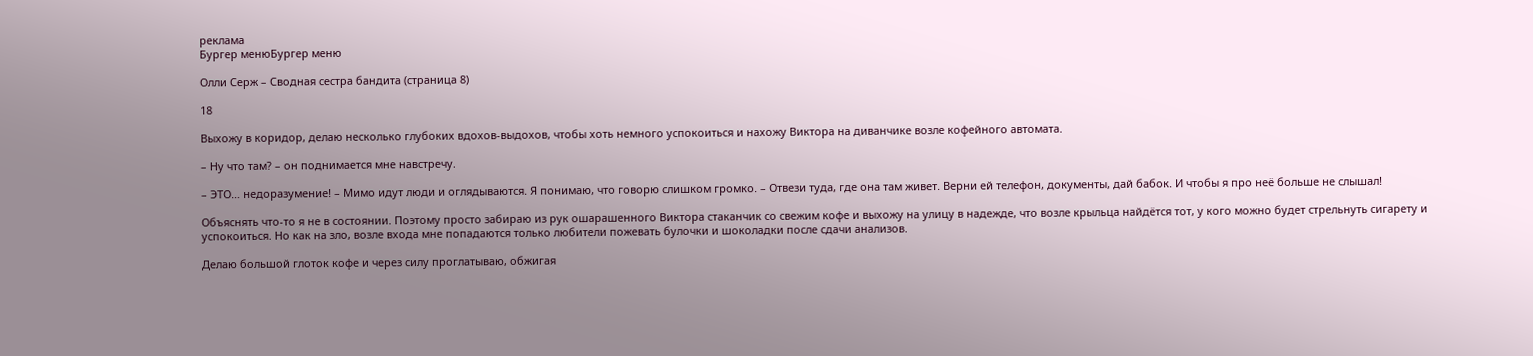реклама
Бургер менюБургер меню

Олли Серж – Сводная сестра бандита (страница 8)

18

Выхожу в коридор, делаю несколько глубоких вдохов-выдохов, чтобы хоть немного успокоиться и нахожу Виктора на диванчике возле кофейного автомата.

– Ну что там? – он поднимается мне навстречу.

– ЭТО… недоразумение! – Мимо идут люди и оглядываются. Я понимаю, что говорю слишком громко. – Отвези туда, где она там живет. Верни ей телефон, документы, дай бабок. И чтобы я про неё больше не слышал!

Объяснять что-то я не в состоянии. Поэтому просто забираю из рук ошарашенного Виктора стаканчик со свежим кофе и выхожу на улицу в надежде, что возле крыльца найдётся тот, у кого можно будет стрельнуть сигарету и успокоиться. Но как на зло, возле входа мне попадаются только любители пожевать булочки и шоколадки после сдачи анализов.

Делаю большой глоток кофе и через силу проглатываю, обжигая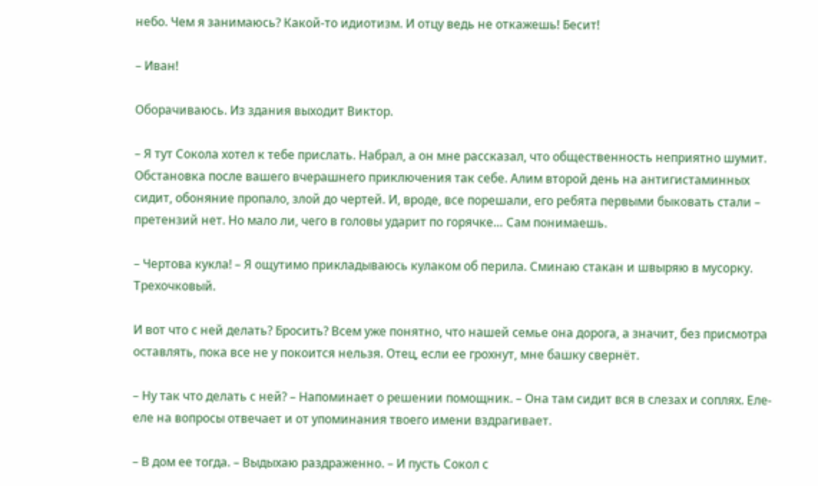небо. Чем я занимаюсь? Какой-то идиотизм. И отцу ведь не откажешь! Бесит!

– Иван!

Оборачиваюсь. Из здания выходит Виктор.

– Я тут Сокола хотел к тебе прислать. Набрал, а он мне рассказал, что общественность неприятно шумит. Обстановка после вашего вчерашнего приключения так себе. Алим второй день на антигистаминных сидит, обоняние пропало, злой до чертей. И, вроде, все порешали, его ребята первыми быковать стали – претензий нет. Но мало ли, чего в головы ударит по горячке… Сам понимаешь.

– Чертова кукла! – Я ощутимо прикладываюсь кулаком об перила. Сминаю стакан и швыряю в мусорку. Трехочковый.

И вот что с ней делать? Бросить? Всем уже понятно, что нашей семье она дорога, а значит, без присмотра оставлять, пока все не у покоится нельзя. Отец, если ее грохнут, мне башку свернёт.

– Ну так что делать с ней? – Напоминает о решении помощник. – Она там сидит вся в слезах и соплях. Еле-еле на вопросы отвечает и от упоминания твоего имени вздрагивает.

– В дом ее тогда. – Выдыхаю раздраженно. – И пусть Сокол с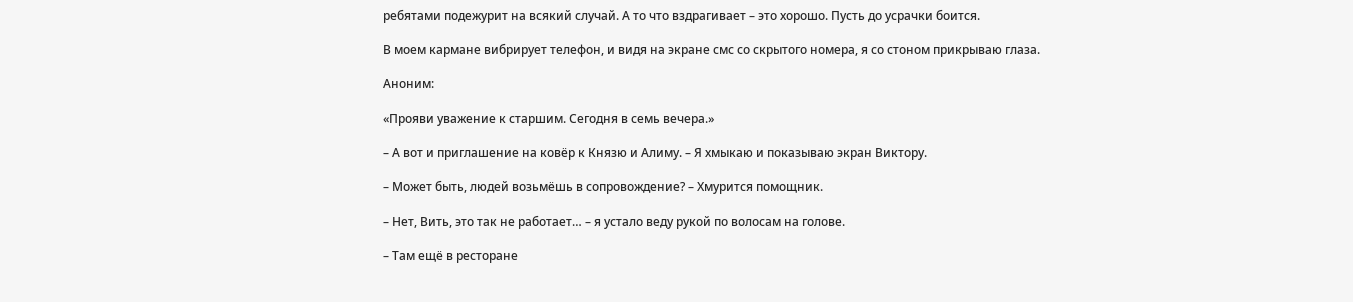ребятами подежурит на всякий случай. А то что вздрагивает – это хорошо. Пусть до усрачки боится.

В моем кармане вибрирует телефон, и видя на экране смс со скрытого номера, я со стоном прикрываю глаза.

Аноним:

«Прояви уважение к старшим. Сегодня в семь вечера.»

– А вот и приглашение на ковёр к Князю и Алиму. – Я хмыкаю и показываю экран Виктору.

– Может быть, людей возьмёшь в сопровождение? – Хмурится помощник.

– Нет, Вить, это так не работает… – я устало веду рукой по волосам на голове.

– Там ещё в ресторане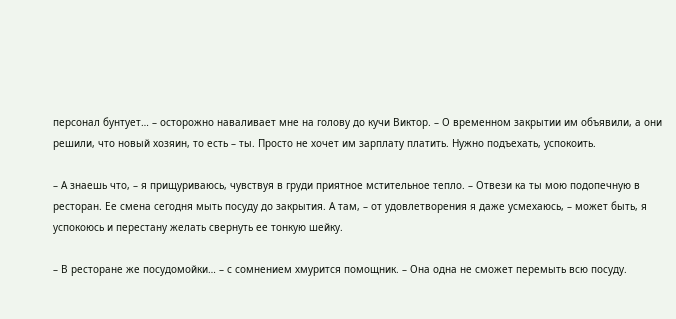персонал бунтует… – осторожно наваливает мне на голову до кучи Виктор. – О временном закрытии им объявили, а они решили, что новый хозяин, то есть – ты. Просто не хочет им зарплату платить. Нужно подъехать, успокоить.

– А знаешь что, – я прищуриваюсь, чувствуя в груди приятное мстительное тепло. – Отвези ка ты мою подопечную в ресторан. Ее смена сегодня мыть посуду до закрытия. А там, – от удовлетворения я даже усмехаюсь, – может быть, я успокоюсь и перестану желать свернуть ее тонкую шейку.

– В ресторане же посудомойки… – с сомнением хмурится помощник. – Она одна не сможет перемыть всю посуду.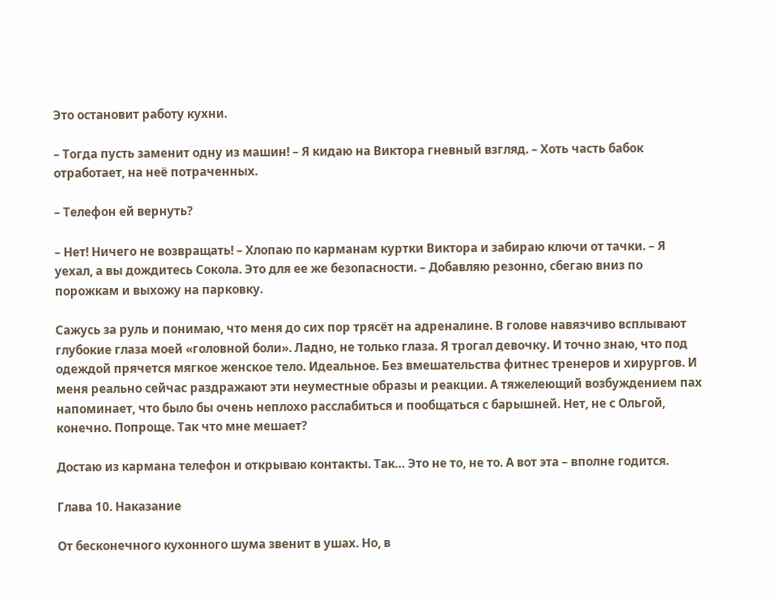Это остановит работу кухни.

– Тогда пусть заменит одну из машин! – Я кидаю на Виктора гневный взгляд. – Хоть часть бабок отработает, на неё потраченных.

– Телефон ей вернуть?

– Нет! Ничего не возвращать! – Хлопаю по карманам куртки Виктора и забираю ключи от тачки. – Я уехал, а вы дождитесь Сокола. Это для ее же безопасности. – Добавляю резонно, сбегаю вниз по порожкам и выхожу на парковку.

Сажусь за руль и понимаю, что меня до сих пор трясёт на адреналине. В голове навязчиво всплывают глубокие глаза моей «головной боли». Ладно, не только глаза. Я трогал девочку. И точно знаю, что под одеждой прячется мягкое женское тело. Идеальное. Без вмешательства фитнес тренеров и хирургов. И меня реально сейчас раздражают эти неуместные образы и реакции. А тяжелеющий возбуждением пах напоминает, что было бы очень неплохо расслабиться и пообщаться с барышней. Нет, не с Ольгой, конечно. Попроще. Так что мне мешает?

Достаю из кармана телефон и открываю контакты. Так… Это не то, не то. А вот эта – вполне годится.

Глава 10. Наказание

От бесконечного кухонного шума звенит в ушах. Но, в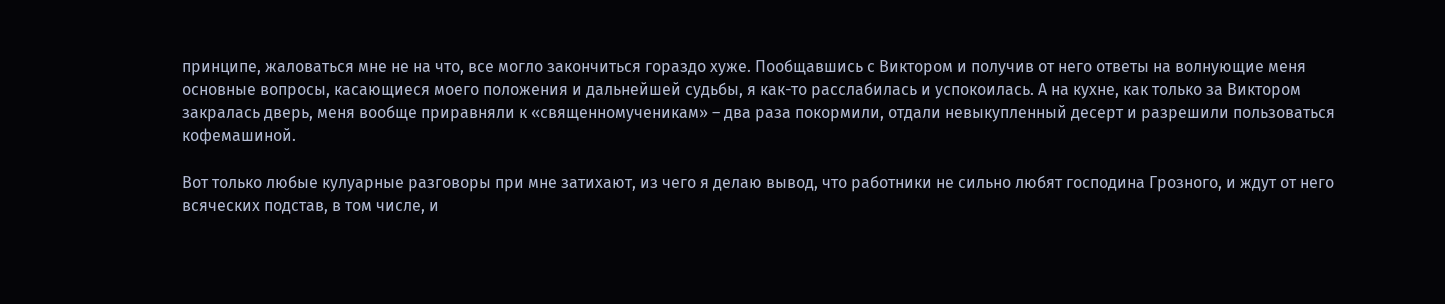принципе, жаловаться мне не на что, все могло закончиться гораздо хуже. Пообщавшись с Виктором и получив от него ответы на волнующие меня основные вопросы, касающиеся моего положения и дальнейшей судьбы, я как-то расслабилась и успокоилась. А на кухне, как только за Виктором закралась дверь, меня вообще приравняли к «священномученикам» – два раза покормили, отдали невыкупленный десерт и разрешили пользоваться кофемашиной.

Вот только любые кулуарные разговоры при мне затихают, из чего я делаю вывод, что работники не сильно любят господина Грозного, и ждут от него всяческих подстав, в том числе, и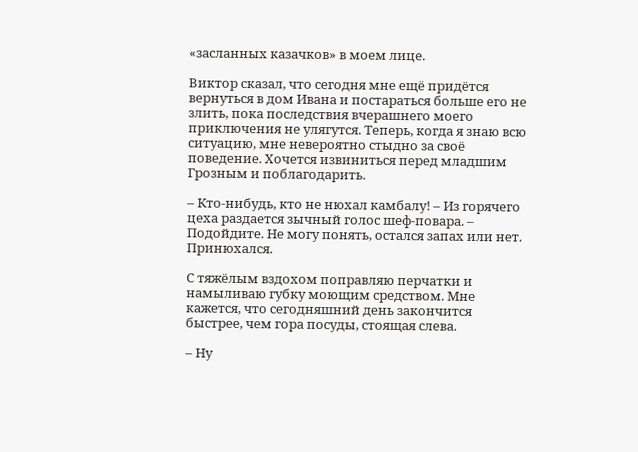«засланных казачков» в моем лице.

Виктор сказал, что сегодня мне ещё придётся вернуться в дом Ивана и постараться больше его не злить, пока последствия вчерашнего моего приключения не улягутся. Теперь, когда я знаю всю ситуацию, мне невероятно стыдно за своё поведение. Хочется извиниться перед младшим Грозным и поблагодарить.

– Кто-нибудь, кто не нюхал камбалу! – Из горячего цеха раздается зычный голос шеф-повара. – Подойдите. Не могу понять, остался запах или нет. Принюхался.

С тяжёлым вздохом поправляю перчатки и намыливаю губку моющим средством. Мне кажется, что сегодняшний день закончится быстрее, чем гора посуды, стоящая слева.

– Ну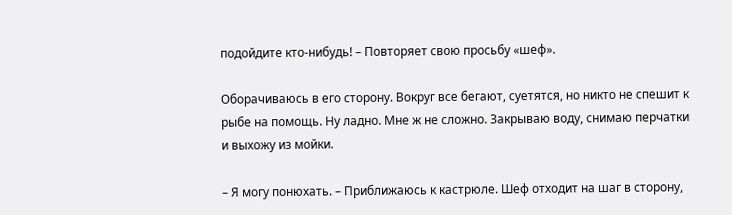подойдите кто-нибудь! – Повторяет свою просьбу «шеф».

Оборачиваюсь в его сторону. Вокруг все бегают, суетятся, но никто не спешит к рыбе на помощь. Ну ладно. Мне ж не сложно. Закрываю воду, снимаю перчатки и выхожу из мойки.

– Я могу понюхать. – Приближаюсь к кастрюле. Шеф отходит на шаг в сторону,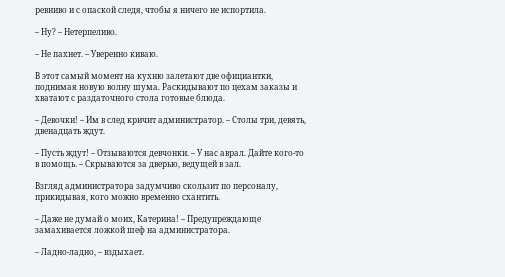ревниво и с опаской следя, чтобы я ничего не испортила.

– Ну? – Нетерпеливо.

– Не пахнет. – Уверенно киваю.

В этот самый момент на кухню залетают две официантки, поднимая новую волну шума. Раскидывают по цехам заказы и хватают с раздаточного стола готовые блюда.

– Девочки! – Им в след кричит администратор. – Столы три, девять, двенадцать ждут.

– Пусть ждут! – Отзываются девчонки. – У нас аврал. Дайте кого-то в помощь. – Скрываются за дверью, ведущей в зал.

Взгляд администратора задумчиво скользит по персоналу, прикидывая, кого можно временно схантить.

– Даже не думай о моих, Катерина! – Предупреждающе замахивается ложкой шеф на администратора.

– Ладно-ладно, – вздыхает.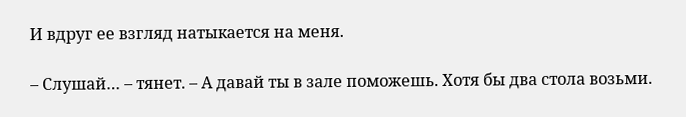И вдруг ее взгляд натыкается на меня.

– Слушай… – тянет. – А давай ты в зале поможешь. Хотя бы два стола возьми.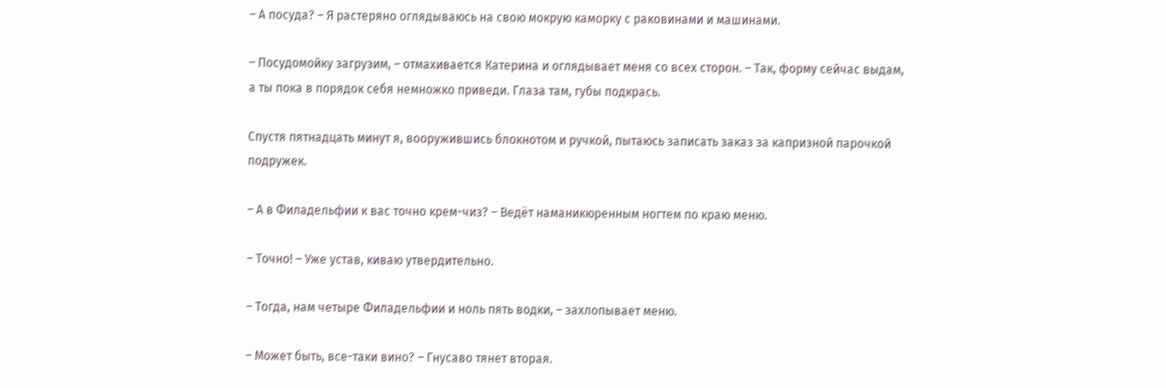– А посуда? – Я растеряно оглядываюсь на свою мокрую каморку с раковинами и машинами.

– Посудомойку загрузим, – отмахивается Катерина и оглядывает меня со всех сторон. – Так, форму сейчас выдам, а ты пока в порядок себя немножко приведи. Глаза там, губы подкрась.

Спустя пятнадцать минут я, вооружившись блокнотом и ручкой, пытаюсь записать заказ за капризной парочкой подружек.

– А в Филадельфии к вас точно крем-чиз? – Ведёт наманикюренным ногтем по краю меню.

– Точно! – Уже устав, киваю утвердительно.

– Тогда, нам четыре Филадельфии и ноль пять водки, – захлопывает меню.

– Может быть, все-таки вино? – Гнусаво тянет вторая.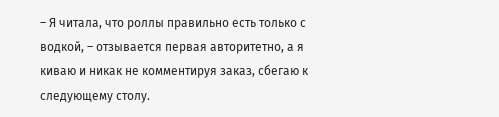– Я читала, что роллы правильно есть только с водкой, – отзывается первая авторитетно, а я киваю и никак не комментируя заказ, сбегаю к следующему столу.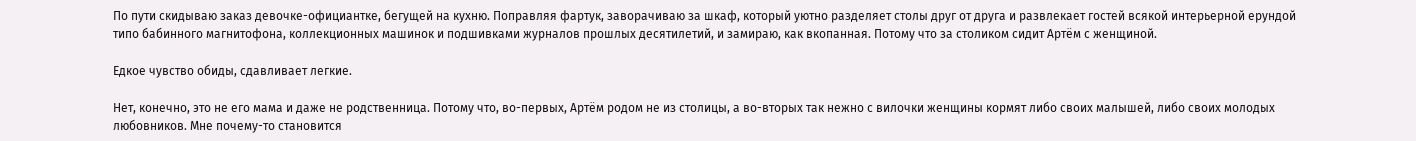По пути скидываю заказ девочке-официантке, бегущей на кухню. Поправляя фартук, заворачиваю за шкаф, который уютно разделяет столы друг от друга и развлекает гостей всякой интерьерной ерундой типо бабинного магнитофона, коллекционных машинок и подшивками журналов прошлых десятилетий, и замираю, как вкопанная. Потому что за столиком сидит Артём с женщиной.

Едкое чувство обиды, сдавливает легкие.

Нет, конечно, это не его мама и даже не родственница. Потому что, во-первых, Артём родом не из столицы, а во-вторых так нежно с вилочки женщины кормят либо своих малышей, либо своих молодых любовников. Мне почему-то становится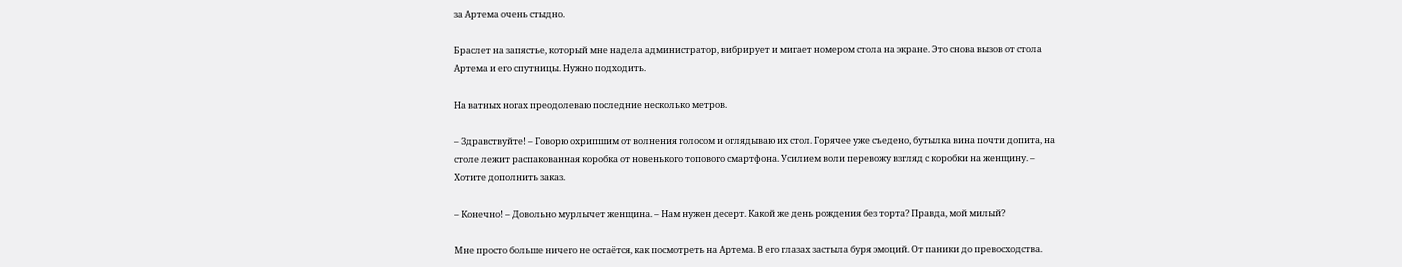за Артема очень стыдно.

Браслет на запястье, который мне надела администратор, вибрирует и мигает номером стола на экране. Это снова вызов от стола Артема и его спутницы. Нужно подходить.

На ватных ногах преодолеваю последние несколько метров.

– Здравствуйте! – Говорю охрипшим от волнения голосом и оглядываю их стол. Горячее уже съедено, бутылка вина почти допита, на столе лежит распакованная коробка от новенького топового смартфона. Усилием воли перевожу взгляд с коробки на женщину. – Хотите дополнить заказ.

– Конечно! – Довольно мурлычет женщина. – Нам нужен десерт. Какой же день рождения без торта? Правда, мой милый?

Мне просто больше ничего не остаётся, как посмотреть на Артема. В его глазах застыла буря эмоций. От паники до превосходства.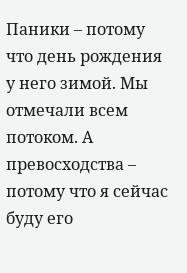Паники – потому что день рождения у него зимой. Мы отмечали всем потоком. А превосходства – потому что я сейчас буду его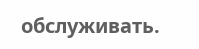обслуживать.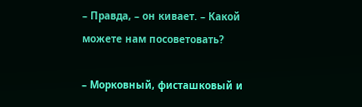– Правда, – он кивает. – Какой можете нам посоветовать?

– Морковный, фисташковый и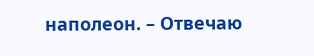наполеон. – Отвечаю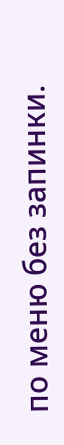по меню без запинки.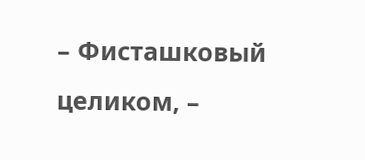– Фисташковый целиком, –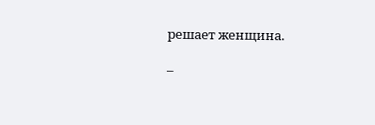решает женщина.

–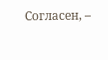Согласен, –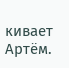кивает Артём.